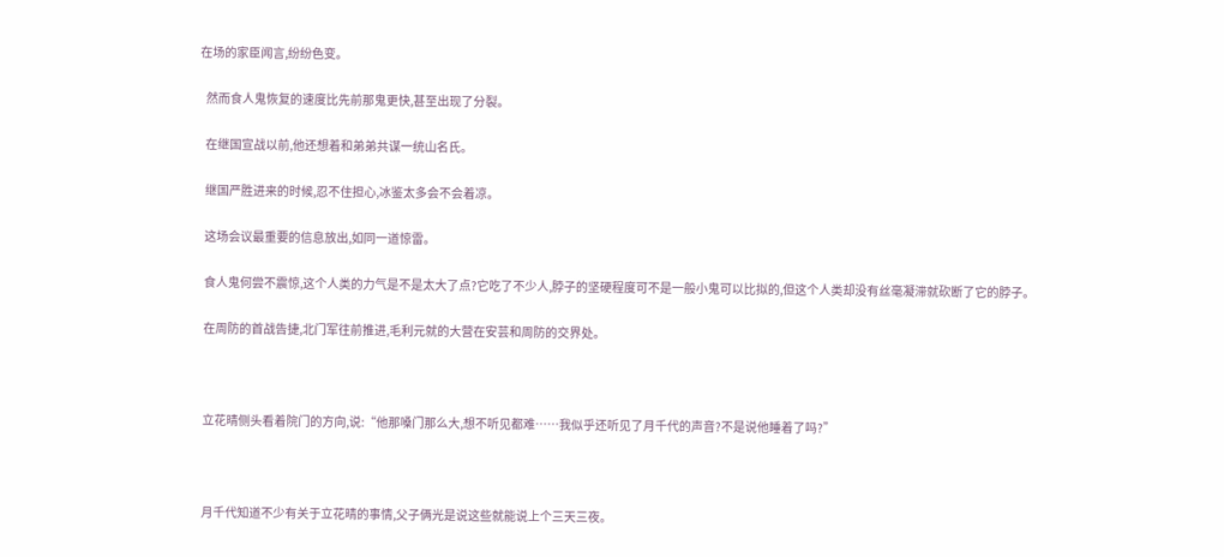在场的家臣闻言,纷纷色变。

  然而食人鬼恢复的速度比先前那鬼更快,甚至出现了分裂。

  在继国宣战以前,他还想着和弟弟共谋一统山名氏。

  继国严胜进来的时候,忍不住担心,冰鉴太多会不会着凉。

  这场会议最重要的信息放出,如同一道惊雷。

  食人鬼何尝不震惊,这个人类的力气是不是太大了点?它吃了不少人,脖子的坚硬程度可不是一般小鬼可以比拟的,但这个人类却没有丝毫凝滞就砍断了它的脖子。

  在周防的首战告捷,北门军往前推进,毛利元就的大营在安芸和周防的交界处。



  立花晴侧头看着院门的方向,说:“他那嗓门那么大,想不听见都难……我似乎还听见了月千代的声音?不是说他睡着了吗?”



  月千代知道不少有关于立花晴的事情,父子俩光是说这些就能说上个三天三夜。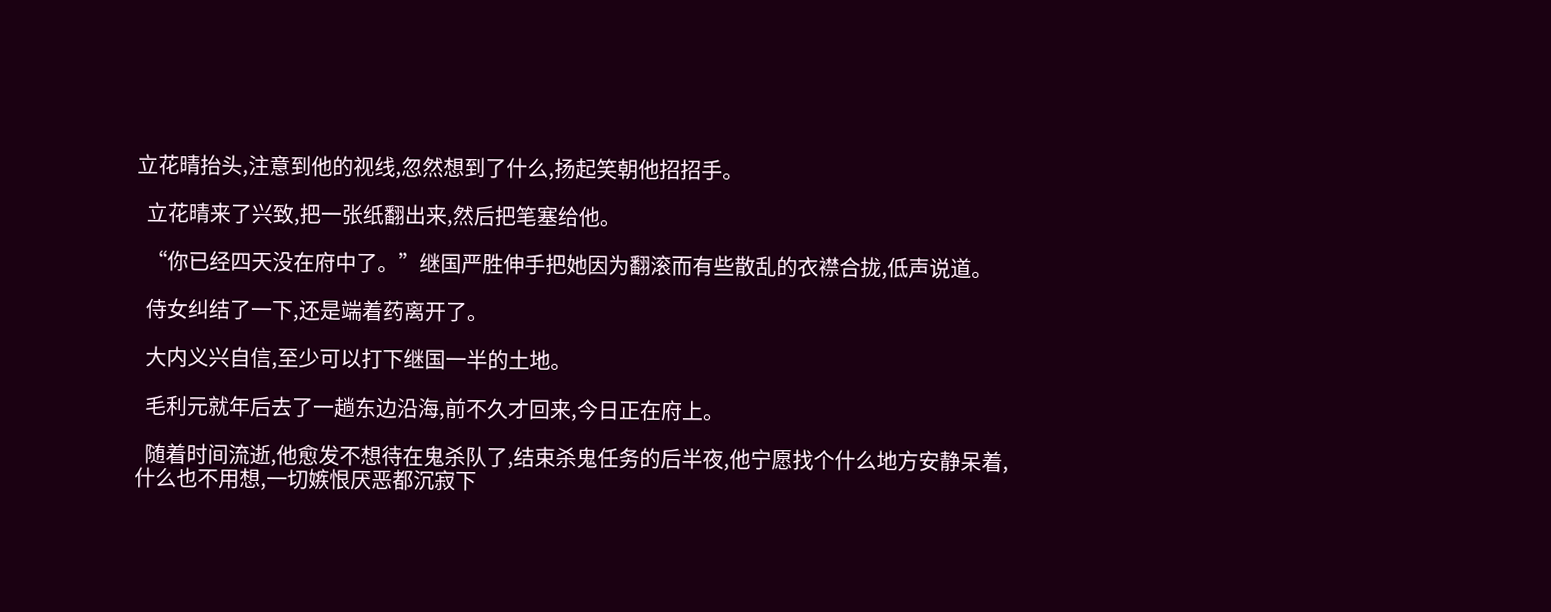立花晴抬头,注意到他的视线,忽然想到了什么,扬起笑朝他招招手。

  立花晴来了兴致,把一张纸翻出来,然后把笔塞给他。

  “你已经四天没在府中了。”继国严胜伸手把她因为翻滚而有些散乱的衣襟合拢,低声说道。

  侍女纠结了一下,还是端着药离开了。

  大内义兴自信,至少可以打下继国一半的土地。

  毛利元就年后去了一趟东边沿海,前不久才回来,今日正在府上。

  随着时间流逝,他愈发不想待在鬼杀队了,结束杀鬼任务的后半夜,他宁愿找个什么地方安静呆着,什么也不用想,一切嫉恨厌恶都沉寂下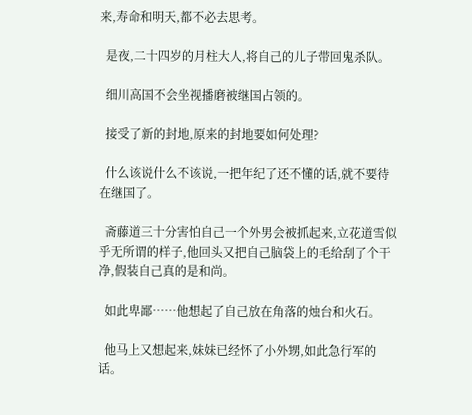来,寿命和明天,都不必去思考。

  是夜,二十四岁的月柱大人,将自己的儿子带回鬼杀队。

  细川高国不会坐视播磨被继国占领的。

  接受了新的封地,原来的封地要如何处理?

  什么该说什么不该说,一把年纪了还不懂的话,就不要待在继国了。

  斋藤道三十分害怕自己一个外男会被抓起来,立花道雪似乎无所谓的样子,他回头又把自己脑袋上的毛给刮了个干净,假装自己真的是和尚。

  如此卑鄙……他想起了自己放在角落的烛台和火石。

  他马上又想起来,妹妹已经怀了小外甥,如此急行军的话。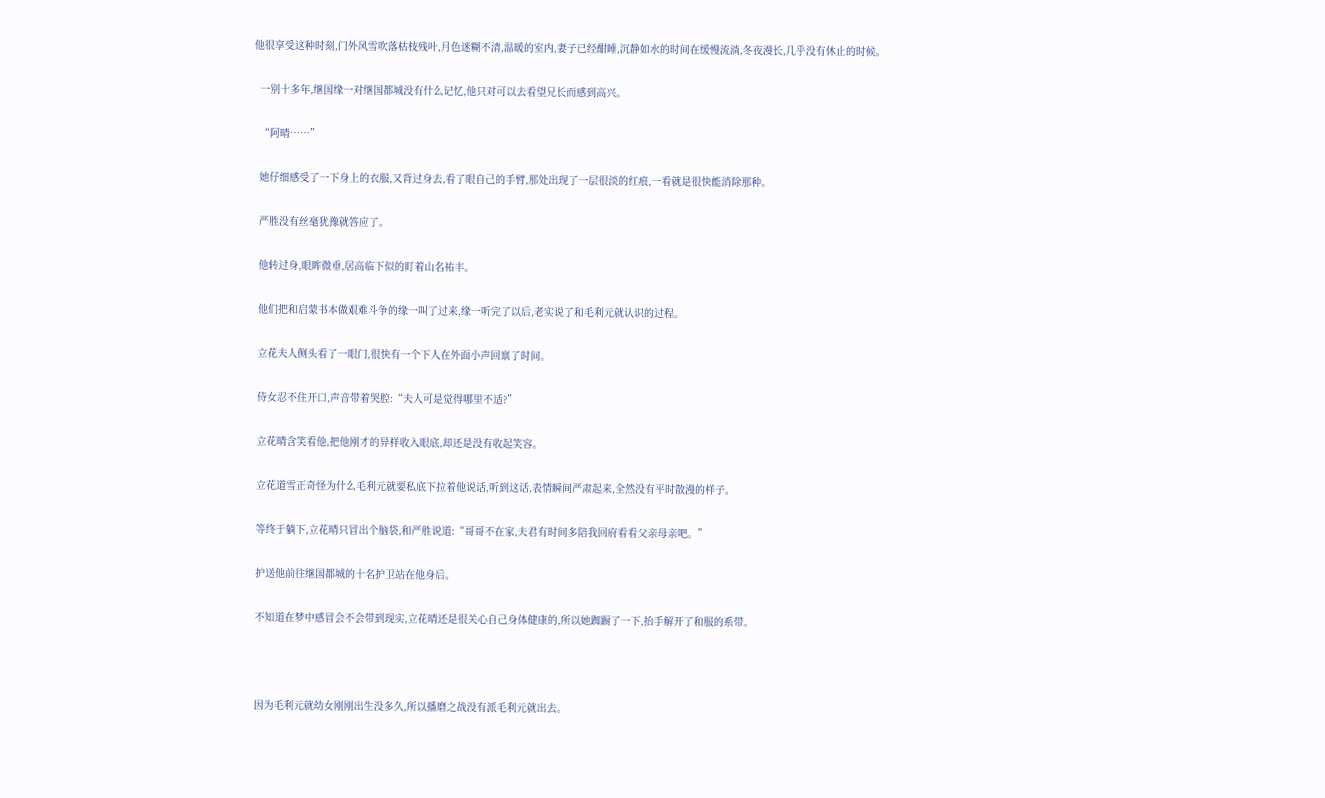他很享受这种时刻,门外风雪吹落枯枝残叶,月色迷糊不清,温暖的室内,妻子已经酣睡,沉静如水的时间在缓慢流淌,冬夜漫长,几乎没有休止的时候。

  一别十多年,继国缘一对继国都城没有什么记忆,他只对可以去看望兄长而感到高兴。

  “阿晴……”

  她仔细感受了一下身上的衣服,又背过身去,看了眼自己的手臂,那处出现了一层很淡的红痕,一看就是很快能消除那种。

  严胜没有丝毫犹豫就答应了。

  他转过身,眼眸微垂,居高临下似的盯着山名祐丰。

  他们把和启蒙书本做艰难斗争的缘一叫了过来,缘一听完了以后,老实说了和毛利元就认识的过程。

  立花夫人侧头看了一眼门,很快有一个下人在外面小声回禀了时间。

  侍女忍不住开口,声音带着哭腔:“夫人可是觉得哪里不适?”

  立花晴含笑看他,把他刚才的异样收入眼底,却还是没有收起笑容。

  立花道雪正奇怪为什么毛利元就要私底下拉着他说话,听到这话,表情瞬间严肃起来,全然没有平时散漫的样子。

  等终于躺下,立花晴只冒出个脑袋,和严胜说道:“哥哥不在家,夫君有时间多陪我回府看看父亲母亲吧。”

  护送他前往继国都城的十名护卫站在他身后。

  不知道在梦中感冒会不会带到现实,立花晴还是很关心自己身体健康的,所以她踟蹰了一下,抬手解开了和服的系带。



  因为毛利元就幼女刚刚出生没多久,所以播磨之战没有派毛利元就出去。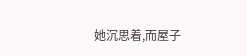她沉思着,而屋子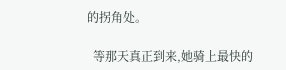的拐角处。

  等那天真正到来,她骑上最快的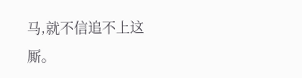马,就不信追不上这厮。